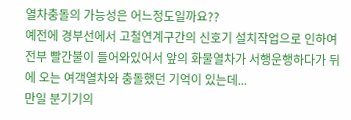열차충돌의 가능성은 어느정도일까요??
예전에 경부선에서 고철연계구간의 신호기 설치작업으로 인하여 전부 빨간불이 들어와있어서 앞의 화물열차가 서행운행하다가 뒤에 오는 여객열차와 충돌했던 기억이 있는데...
만일 분기기의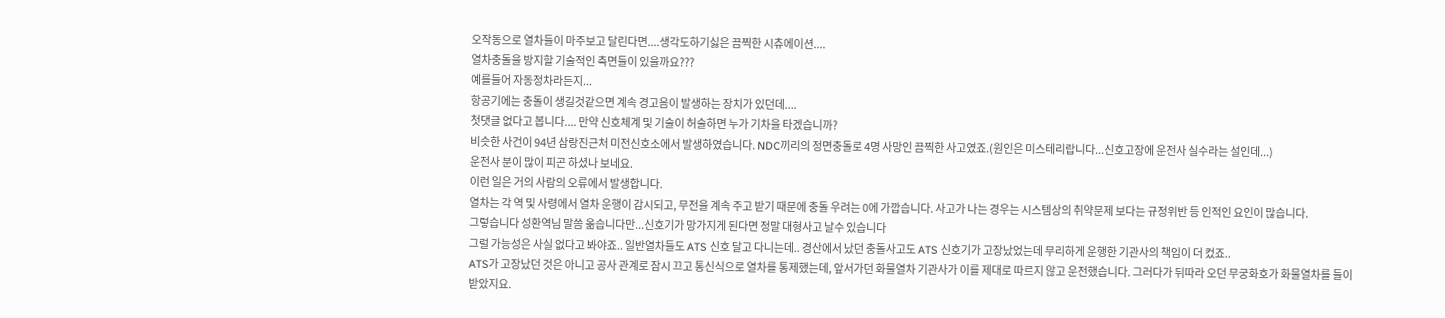오작동으로 열차들이 마주보고 달린다면....생각도하기싫은 끔찍한 시츄에이션....
열차충돌을 방지할 기술적인 측면들이 있을까요???
예를들어 자동정차라든지...
항공기에는 충돌이 생길것같으면 계속 경고음이 발생하는 장치가 있던데....
첫댓글 없다고 봅니다.... 만약 신호체계 및 기술이 허술하면 누가 기차을 타겠습니까?
비슷한 사건이 94년 삼랑진근처 미전신호소에서 발생하였습니다. NDC끼리의 정면충돌로 4명 사망인 끔찍한 사고였죠.(원인은 미스테리랍니다...신호고장에 운전사 실수라는 설인데...)
운전사 분이 많이 피곤 하셨나 보네요.
이런 일은 거의 사람의 오류에서 발생합니다.
열차는 각 역 및 사령에서 열차 운행이 감시되고, 무전을 계속 주고 받기 때문에 충돌 우려는 0에 가깝습니다. 사고가 나는 경우는 시스템상의 취약문제 보다는 규정위반 등 인적인 요인이 많습니다.
그렇습니다 성환역님 말씀 옮습니다만...신호기가 망가지게 된다면 정말 대형사고 날수 있습니다
그럴 가능성은 사실 없다고 봐야죠.. 일반열차들도 ATS 신호 달고 다니는데.. 경산에서 났던 충돌사고도 ATS 신호기가 고장났었는데 무리하게 운행한 기관사의 책임이 더 컸죠..
ATS가 고장났던 것은 아니고 공사 관계로 잠시 끄고 통신식으로 열차를 통제했는데, 앞서가던 화물열차 기관사가 이를 제대로 따르지 않고 운전했습니다. 그러다가 뒤따라 오던 무궁화호가 화물열차를 들이받았지요.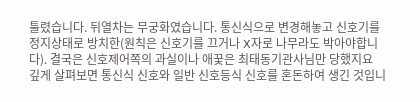틀렸습니다. 뒤열차는 무궁화였습니다. 통신식으로 변경해놓고 신호기를 정지상태로 방치한(원칙은 신호기를 끄거나 X자로 나무라도 박아야합니다). 결국은 신호제어쪽의 과실이나 애꿏은 최태동기관사님만 당했지요
깊게 살펴보면 통신식 신호와 일반 신호등식 신호를 혼돈하여 생긴 것입니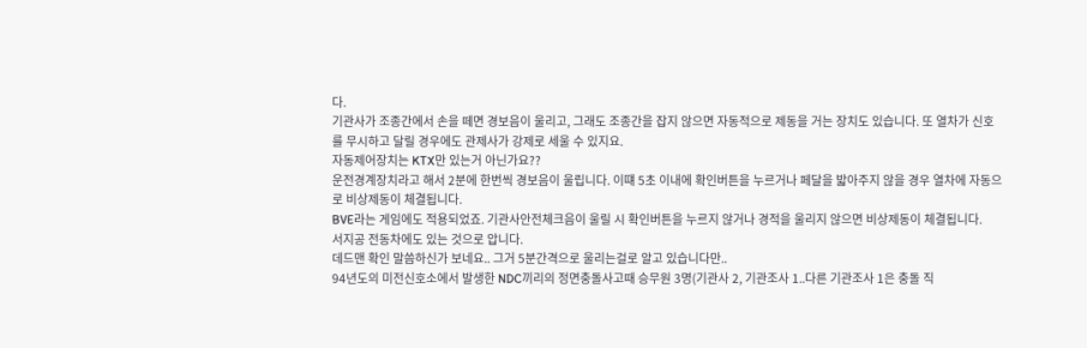다.
기관사가 조종간에서 손을 떼면 경보음이 울리고, 그래도 조종간을 잡지 않으면 자동적으로 제동을 거는 장치도 있습니다. 또 열차가 신호를 무시하고 달릴 경우에도 관제사가 강제로 세울 수 있지요.
자동제어장치는 KTX만 있는거 아닌가요??
운전경계장치라고 해서 2분에 한번씩 경보음이 울립니다. 이떄 5초 이내에 확인버튼을 누르거나 페달을 밟아주지 않을 경우 열차에 자동으로 비상제동이 체결됩니다.
BVE라는 게임에도 적용되었죠. 기관사안전체크음이 울릴 시 확인버튼을 누르지 않거나 경적을 울리지 않으면 비상제동이 체결됩니다.
서지공 전동차에도 있는 것으로 압니다.
데드맨 확인 말씀하신가 보네요.. 그거 5분간격으로 울리는걸로 알고 있습니다만..
94년도의 미전신호소에서 발생한 NDC끼리의 정면충돌사고때 승무원 3명(기관사 2, 기관조사 1..다른 기관조사 1은 충돌 직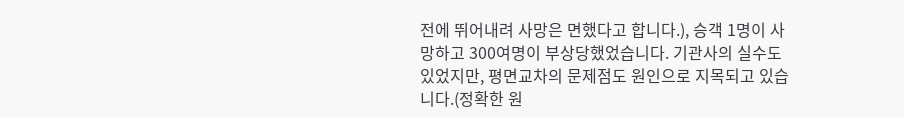전에 뛰어내려 사망은 면했다고 합니다.), 승객 1명이 사망하고 300여명이 부상당했었습니다. 기관사의 실수도 있었지만, 평면교차의 문제점도 원인으로 지목되고 있습니다.(정확한 원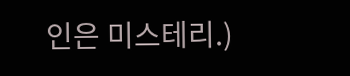인은 미스테리.)